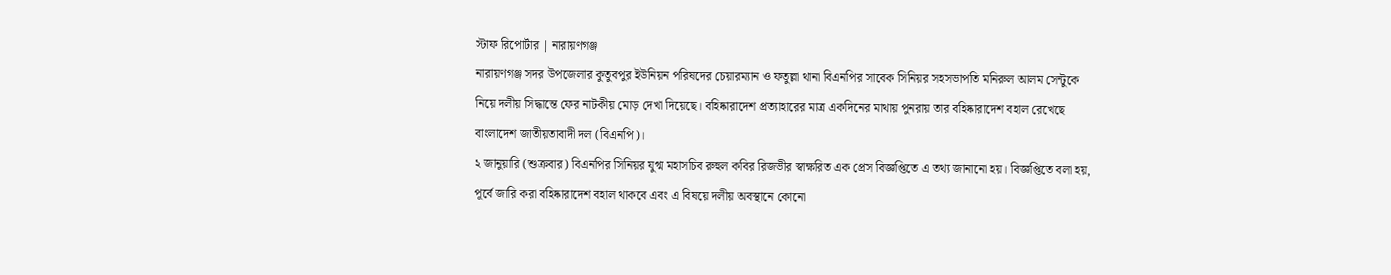স্টাফ রিপোর্টার | নারায়ণগঞ্জ
নারায়ণগঞ্জ সদর উপজেলার কুতুবপুর ইউনিয়ন পরিষদের চেয়ারম্যান ও ফতুল্লা থানা বিএনপির সাবেক সিনিয়র সহসভাপতি মনিরুল আলম সেন্টুকে নিয়ে দলীয় সিদ্ধান্তে ফের নাটকীয় মোড় দেখা দিয়েছে। বহিষ্কারাদেশ প্রত্যাহারের মাত্র একদিনের মাথায় পুনরায় তার বহিষ্কারাদেশ বহাল রেখেছে বাংলাদেশ জাতীয়তাবাদী দল (বিএনপি)।
২ জানুয়ারি (শুক্রবার) বিএনপির সিনিয়র যুগ্ম মহাসচিব রুহুল কবির রিজভীর স্বাক্ষরিত এক প্রেস বিজ্ঞপ্তিতে এ তথ্য জানানো হয়। বিজ্ঞপ্তিতে বলা হয়, পূর্বে জারি করা বহিষ্কারাদেশ বহাল থাকবে এবং এ বিষয়ে দলীয় অবস্থানে কোনো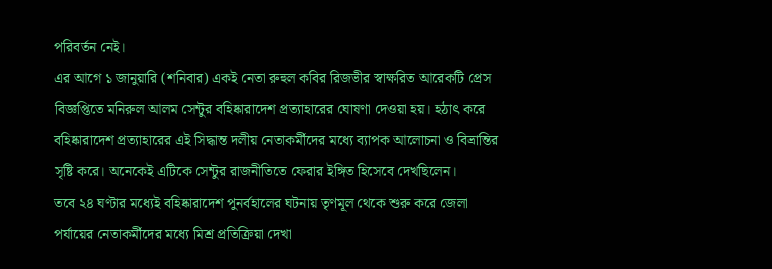পরিবর্তন নেই।
এর আগে ১ জানুয়ারি (শনিবার) একই নেতা রুহুল কবির রিজভীর স্বাক্ষরিত আরেকটি প্রেস বিজ্ঞপ্তিতে মনিরুল আলম সেন্টুর বহিষ্কারাদেশ প্রত্যাহারের ঘোষণা দেওয়া হয়। হঠাৎ করে বহিষ্কারাদেশ প্রত্যাহারের এই সিদ্ধান্ত দলীয় নেতাকর্মীদের মধ্যে ব্যাপক আলোচনা ও বিভ্রান্তির সৃষ্টি করে। অনেকেই এটিকে সেন্টুর রাজনীতিতে ফেরার ইঙ্গিত হিসেবে দেখছিলেন।
তবে ২৪ ঘণ্টার মধ্যেই বহিষ্কারাদেশ পুনর্বহালের ঘটনায় তৃণমূল থেকে শুরু করে জেলা পর্যায়ের নেতাকর্মীদের মধ্যে মিশ্র প্রতিক্রিয়া দেখা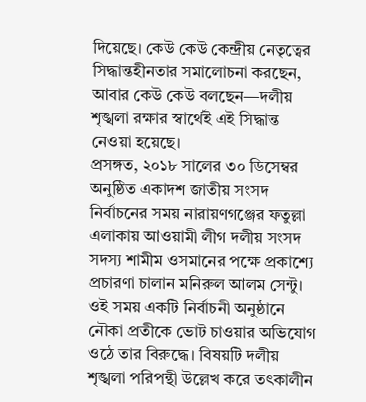দিয়েছে। কেউ কেউ কেন্দ্রীয় নেতৃত্বের সিদ্ধান্তহীনতার সমালোচনা করছেন, আবার কেউ কেউ বলছেন—দলীয় শৃঙ্খলা রক্ষার স্বার্থেই এই সিদ্ধান্ত নেওয়া হয়েছে।
প্রসঙ্গত, ২০১৮ সালের ৩০ ডিসেম্বর অনুষ্ঠিত একাদশ জাতীয় সংসদ নির্বাচনের সময় নারায়ণগঞ্জের ফতুল্লা এলাকায় আওয়ামী লীগ দলীয় সংসদ সদস্য শামীম ওসমানের পক্ষে প্রকাশ্যে প্রচারণা চালান মনিরুল আলম সেন্টু। ওই সময় একটি নির্বাচনী অনুষ্ঠানে নৌকা প্রতীকে ভোট চাওয়ার অভিযোগ ওঠে তার বিরুদ্ধে। বিষয়টি দলীয় শৃঙ্খলা পরিপন্থী উল্লেখ করে তৎকালীন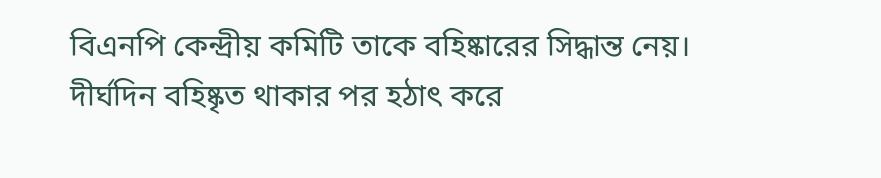বিএনপি কেন্দ্রীয় কমিটি তাকে বহিষ্কারের সিদ্ধান্ত নেয়।
দীর্ঘদিন বহিষ্কৃত থাকার পর হঠাৎ করে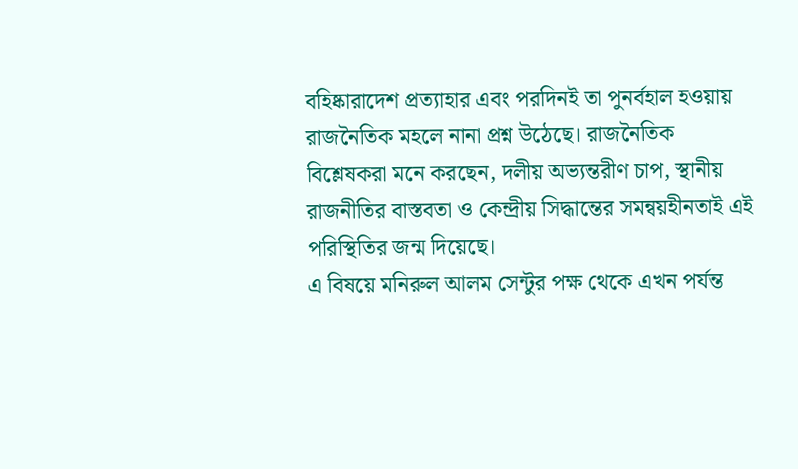বহিষ্কারাদেশ প্রত্যাহার এবং পরদিনই তা পুনর্বহাল হওয়ায় রাজনৈতিক মহলে নানা প্রশ্ন উঠেছে। রাজনৈতিক বিশ্লেষকরা মনে করছেন, দলীয় অভ্যন্তরীণ চাপ, স্থানীয় রাজনীতির বাস্তবতা ও কেন্দ্রীয় সিদ্ধান্তের সমন্বয়হীনতাই এই পরিস্থিতির জন্ম দিয়েছে।
এ বিষয়ে মনিরুল আলম সেন্টুর পক্ষ থেকে এখন পর্যন্ত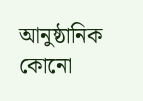আনুষ্ঠানিক কোনো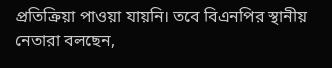প্রতিক্রিয়া পাওয়া যায়নি। তবে বিএনপির স্থানীয় নেতারা বলছেন,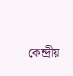কেন্দ্রীয়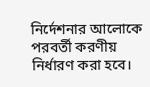নির্দেশনার আলোকে পরবর্তী করণীয় নির্ধারণ করা হবে।